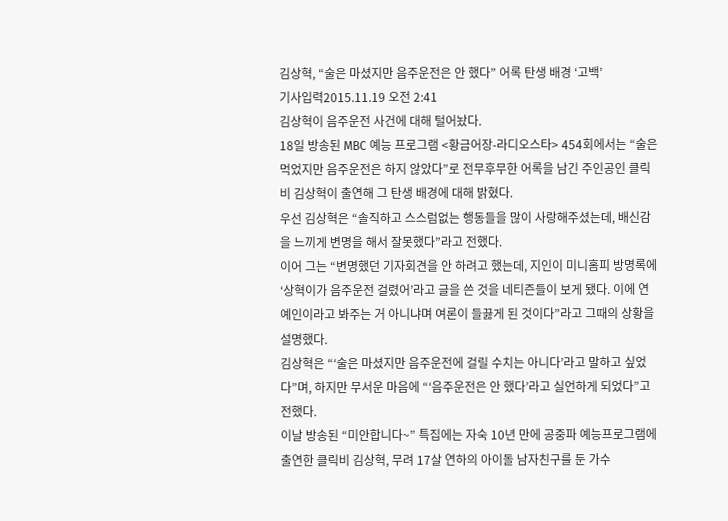김상혁, “술은 마셨지만 음주운전은 안 했다” 어록 탄생 배경 ‘고백’
기사입력2015.11.19 오전 2:41
김상혁이 음주운전 사건에 대해 털어놨다.
18일 방송된 MBC 예능 프로그램 <황금어장-라디오스타> 454회에서는 “술은 먹었지만 음주운전은 하지 않았다”로 전무후무한 어록을 남긴 주인공인 클릭비 김상혁이 출연해 그 탄생 배경에 대해 밝혔다.
우선 김상혁은 “솔직하고 스스럼없는 행동들을 많이 사랑해주셨는데, 배신감을 느끼게 변명을 해서 잘못했다”라고 전했다.
이어 그는 “변명했던 기자회견을 안 하려고 했는데, 지인이 미니홈피 방명록에 ‘상혁이가 음주운전 걸렸어’라고 글을 쓴 것을 네티즌들이 보게 됐다. 이에 연예인이라고 봐주는 거 아니냐며 여론이 들끓게 된 것이다”라고 그때의 상황을 설명했다.
김상혁은 “‘술은 마셨지만 음주운전에 걸릴 수치는 아니다’라고 말하고 싶었다”며, 하지만 무서운 마음에 “‘음주운전은 안 했다’라고 실언하게 되었다”고 전했다.
이날 방송된 “미안합니다~” 특집에는 자숙 10년 만에 공중파 예능프로그램에 출연한 클릭비 김상혁, 무려 17살 연하의 아이돌 남자친구를 둔 가수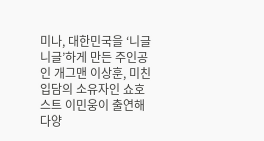미나, 대한민국을 ‘니글니글’하게 만든 주인공인 개그맨 이상훈, 미친 입담의 소유자인 쇼호스트 이민웅이 출연해 다양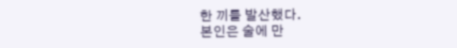한 끼를 발산했다.
본인은 술에 만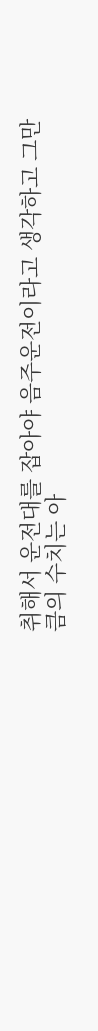취해서 운전대를 잡아야 음주운전이라고 생각하고 그만큼의 수치는 아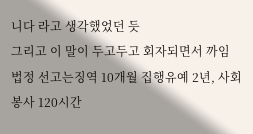니다 라고 생각했었던 듯
그리고 이 말이 두고두고 회자되면서 까임
법정 선고는징역 10개월 집행유예 2년, 사회봉사 120시간